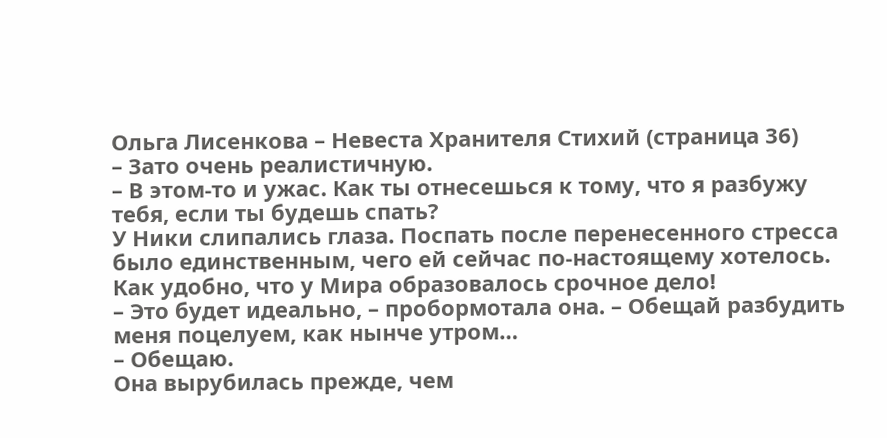Ольга Лисенкова – Невеста Хранителя Стихий (страница 36)
– Зато очень реалистичную.
– В этом-то и ужас. Как ты отнесешься к тому, что я разбужу тебя, если ты будешь спать?
У Ники слипались глаза. Поспать после перенесенного стресса было единственным, чего ей сейчас по-настоящему хотелось. Как удобно, что у Мира образовалось срочное дело!
– Это будет идеально, – пробормотала она. – Обещай разбудить меня поцелуем, как нынче утром…
– Обещаю.
Она вырубилась прежде, чем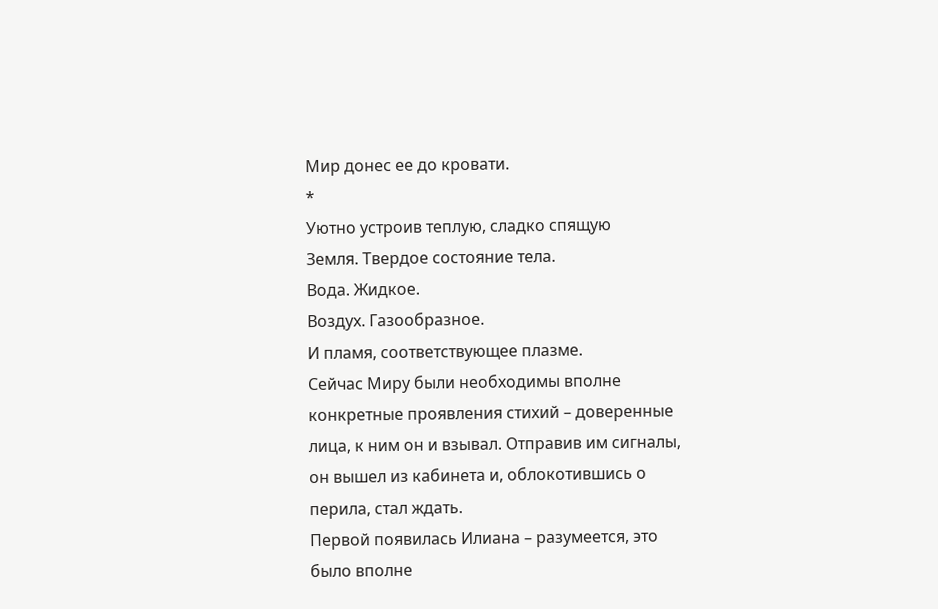Мир донес ее до кровати.
*
Уютно устроив теплую, сладко спящую
Земля. Твердое состояние тела.
Вода. Жидкое.
Воздух. Газообразное.
И пламя, соответствующее плазме.
Сейчас Миру были необходимы вполне конкретные проявления стихий – доверенные лица, к ним он и взывал. Отправив им сигналы, он вышел из кабинета и, облокотившись о перила, стал ждать.
Первой появилась Илиана – разумеется, это было вполне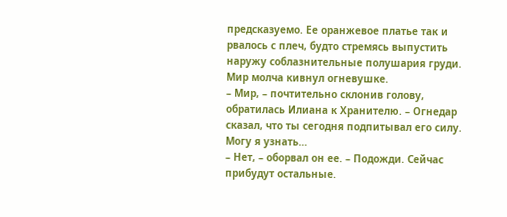предсказуемо. Ее оранжевое платье так и рвалось с плеч, будто стремясь выпустить наружу соблазнительные полушария груди. Мир молча кивнул огневушке.
– Мир, – почтительно склонив голову, обратилась Илиана к Хранителю. – Огнедар сказал, что ты сегодня подпитывал его силу. Могу я узнать…
– Нет, – оборвал он ее. – Подожди. Сейчас прибудут остальные.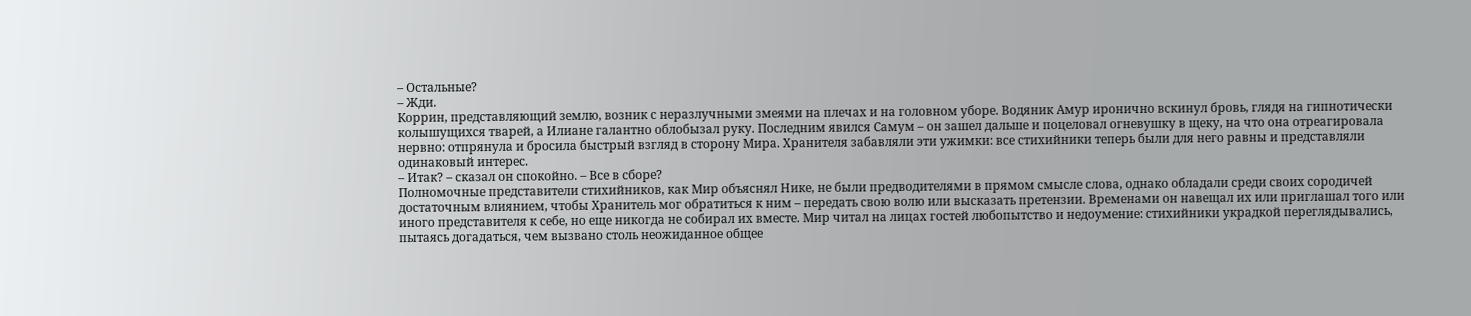– Остальные?
– Жди.
Коррин, представляющий землю, возник с неразлучными змеями на плечах и на головном уборе. Водяник Амур иронично вскинул бровь, глядя на гипнотически колышущихся тварей, а Илиане галантно облобызал руку. Последним явился Самум – он зашел дальше и поцеловал огневушку в щеку, на что она отреагировала нервно: отпрянула и бросила быстрый взгляд в сторону Мира. Хранителя забавляли эти ужимки: все стихийники теперь были для него равны и представляли одинаковый интерес.
– Итак? – сказал он спокойно. – Все в сборе?
Полномочные представители стихийников, как Мир объяснял Нике, не были предводителями в прямом смысле слова, однако обладали среди своих сородичей достаточным влиянием, чтобы Хранитель мог обратиться к ним – передать свою волю или высказать претензии. Временами он навещал их или приглашал того или иного представителя к себе, но еще никогда не собирал их вместе. Мир читал на лицах гостей любопытство и недоумение: стихийники украдкой переглядывались, пытаясь догадаться, чем вызвано столь неожиданное общее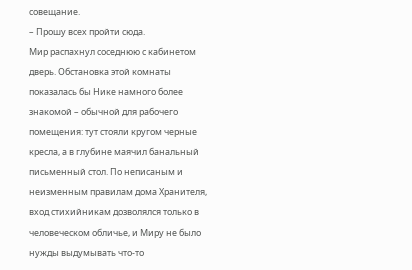совещание.
– Прошу всех пройти сюда.
Мир распахнул соседнюю с кабинетом дверь. Обстановка этой комнаты показалась бы Нике намного более знакомой – обычной для рабочего помещения: тут стояли кругом черные кресла, а в глубине маячил банальный письменный стол. По неписаным и неизменным правилам дома Хранителя, вход стихийникам дозволялся только в человеческом обличье, и Миру не было нужды выдумывать что-то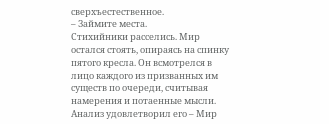сверхъестественное.
– Займите места.
Стихийники расселись. Мир остался стоять, опираясь на спинку пятого кресла. Он всмотрелся в лицо каждого из призванных им существ по очереди, считывая намерения и потаенные мысли. Анализ удовлетворил его – Мир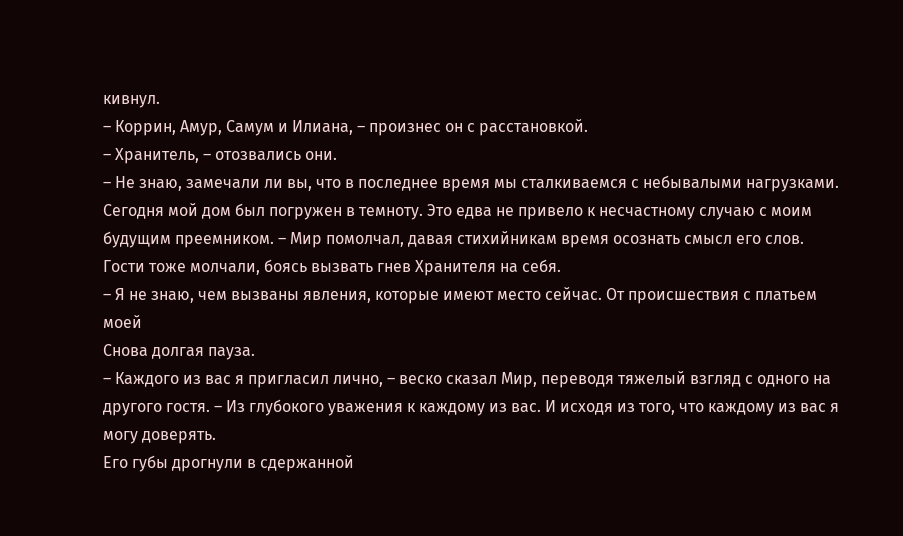кивнул.
– Коррин, Амур, Самум и Илиана, – произнес он с расстановкой.
– Хранитель, – отозвались они.
– Не знаю, замечали ли вы, что в последнее время мы сталкиваемся с небывалыми нагрузками. Сегодня мой дом был погружен в темноту. Это едва не привело к несчастному случаю с моим будущим преемником. – Мир помолчал, давая стихийникам время осознать смысл его слов.
Гости тоже молчали, боясь вызвать гнев Хранителя на себя.
– Я не знаю, чем вызваны явления, которые имеют место сейчас. От происшествия с платьем моей
Снова долгая пауза.
– Каждого из вас я пригласил лично, – веско сказал Мир, переводя тяжелый взгляд с одного на другого гостя. – Из глубокого уважения к каждому из вас. И исходя из того, что каждому из вас я могу доверять.
Его губы дрогнули в сдержанной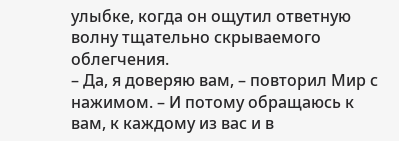улыбке, когда он ощутил ответную волну тщательно скрываемого облегчения.
– Да, я доверяю вам, – повторил Мир с нажимом. – И потому обращаюсь к вам, к каждому из вас и в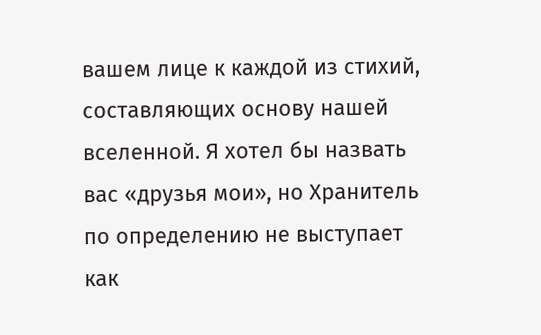вашем лице к каждой из стихий, составляющих основу нашей вселенной. Я хотел бы назвать вас «друзья мои», но Хранитель по определению не выступает как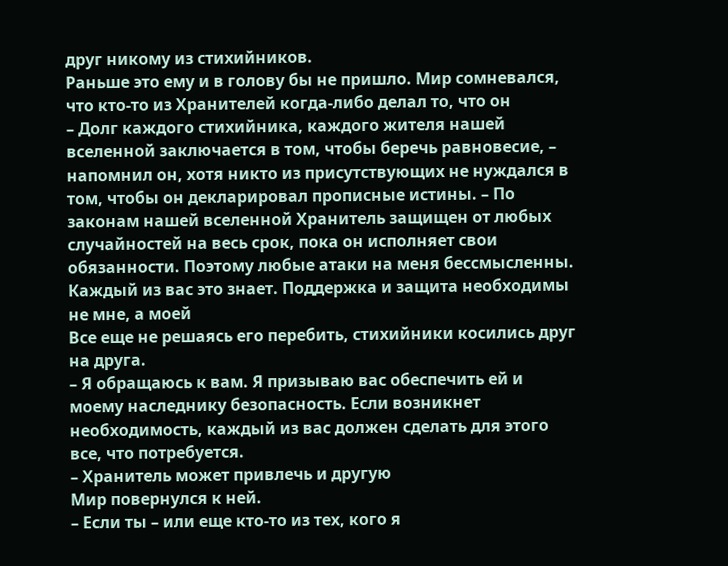друг никому из стихийников.
Раньше это ему и в голову бы не пришло. Мир сомневался, что кто-то из Хранителей когда-либо делал то, что он
– Долг каждого стихийника, каждого жителя нашей вселенной заключается в том, чтобы беречь равновесие, – напомнил он, хотя никто из присутствующих не нуждался в том, чтобы он декларировал прописные истины. – По законам нашей вселенной Хранитель защищен от любых случайностей на весь срок, пока он исполняет свои обязанности. Поэтому любые атаки на меня бессмысленны. Каждый из вас это знает. Поддержка и защита необходимы не мне, а моей
Все еще не решаясь его перебить, стихийники косились друг на друга.
– Я обращаюсь к вам. Я призываю вас обеспечить ей и моему наследнику безопасность. Если возникнет необходимость, каждый из вас должен сделать для этого все, что потребуется.
– Хранитель может привлечь и другую
Мир повернулся к ней.
– Если ты – или еще кто-то из тех, кого я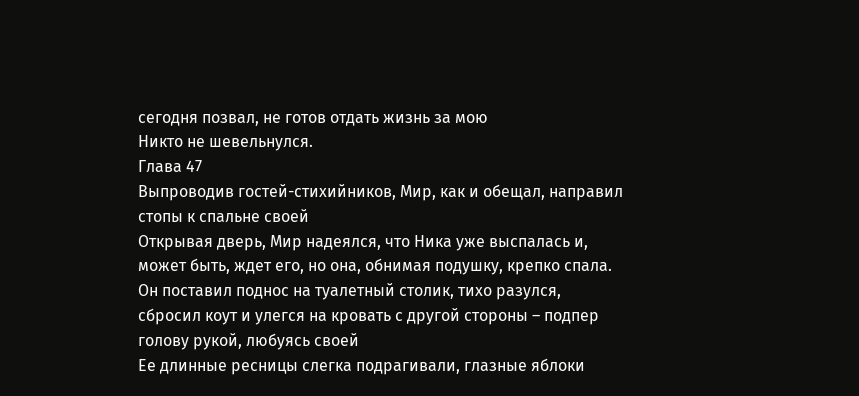сегодня позвал, не готов отдать жизнь за мою
Никто не шевельнулся.
Глава 47
Выпроводив гостей-стихийников, Мир, как и обещал, направил стопы к спальне своей
Открывая дверь, Мир надеялся, что Ника уже выспалась и, может быть, ждет его, но она, обнимая подушку, крепко спала. Он поставил поднос на туалетный столик, тихо разулся, сбросил коут и улегся на кровать с другой стороны – подпер голову рукой, любуясь своей
Ее длинные ресницы слегка подрагивали, глазные яблоки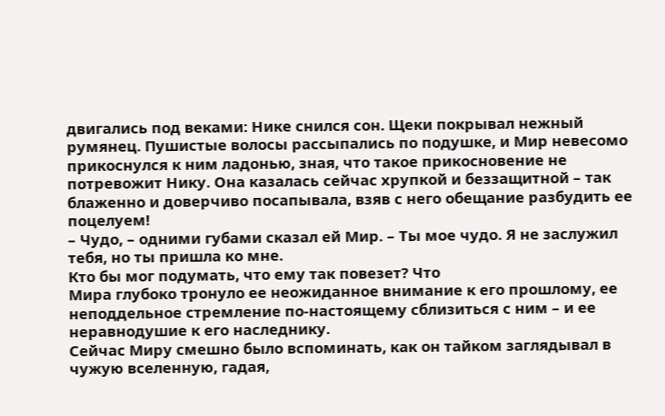двигались под веками: Нике снился сон. Щеки покрывал нежный румянец. Пушистые волосы рассыпались по подушке, и Мир невесомо прикоснулся к ним ладонью, зная, что такое прикосновение не потревожит Нику. Она казалась сейчас хрупкой и беззащитной – так блаженно и доверчиво посапывала, взяв с него обещание разбудить ее поцелуем!
– Чудо, – одними губами сказал ей Мир. – Ты мое чудо. Я не заслужил тебя, но ты пришла ко мне.
Кто бы мог подумать, что ему так повезет? Что
Мира глубоко тронуло ее неожиданное внимание к его прошлому, ее неподдельное стремление по-настоящему сблизиться с ним – и ее неравнодушие к его наследнику.
Сейчас Миру смешно было вспоминать, как он тайком заглядывал в чужую вселенную, гадая,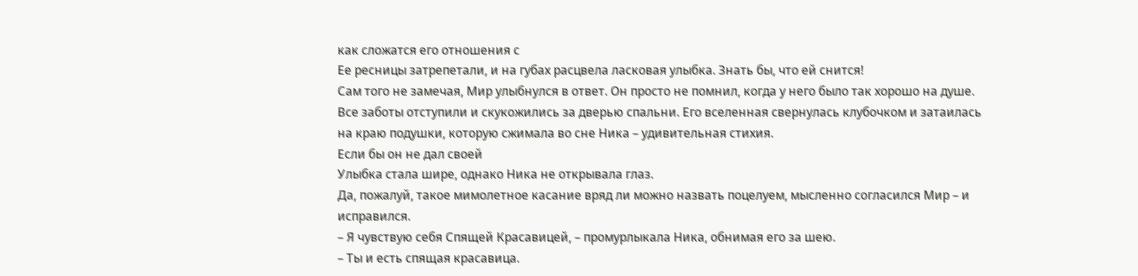как сложатся его отношения с
Ее ресницы затрепетали, и на губах расцвела ласковая улыбка. Знать бы, что ей снится!
Сам того не замечая, Мир улыбнулся в ответ. Он просто не помнил, когда у него было так хорошо на душе. Все заботы отступили и скукожились за дверью спальни. Его вселенная свернулась клубочком и затаилась на краю подушки, которую сжимала во сне Ника – удивительная стихия.
Если бы он не дал своей
Улыбка стала шире, однако Ника не открывала глаз.
Да, пожалуй, такое мимолетное касание вряд ли можно назвать поцелуем, мысленно согласился Мир – и исправился.
– Я чувствую себя Спящей Красавицей, – промурлыкала Ника, обнимая его за шею.
– Ты и есть спящая красавица.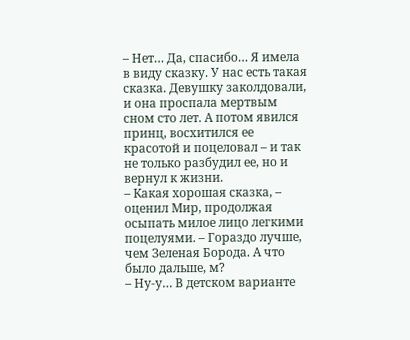– Нет… Да, спасибо… Я имела в виду сказку. У нас есть такая сказка. Девушку заколдовали, и она проспала мертвым сном сто лет. А потом явился принц, восхитился ее красотой и поцеловал – и так не только разбудил ее, но и вернул к жизни.
– Какая хорошая сказка, – оценил Мир, продолжая осыпать милое лицо легкими поцелуями. – Гораздо лучше, чем Зеленая Борода. А что было дальше, м?
– Ну-у… В детском варианте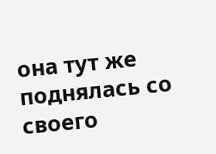она тут же поднялась со своего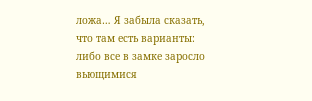ложа… Я забыла сказать, что там есть варианты: либо все в замке заросло вьющимися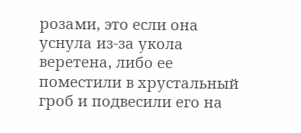розами, это если она уснула из-за укола веретена, либо ее поместили в хрустальный гроб и подвесили его на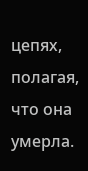цепях, полагая, что она умерла.